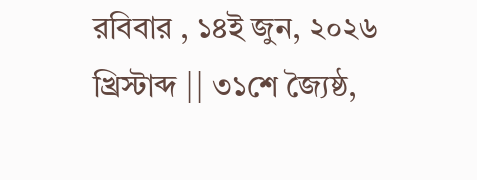রবিবার , ১৪ই জুন, ২০২৬ খ্রিস্টাব্দ || ৩১শে জ্যৈষ্ঠ,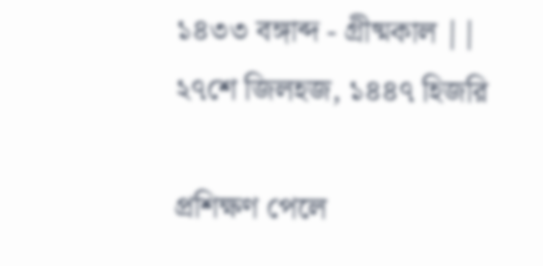১৪৩৩ বঙ্গাব্দ - গ্রীষ্মকাল || ২৭শে জিলহজ, ১৪৪৭ হিজরি

প্রশিক্ষণ পেলে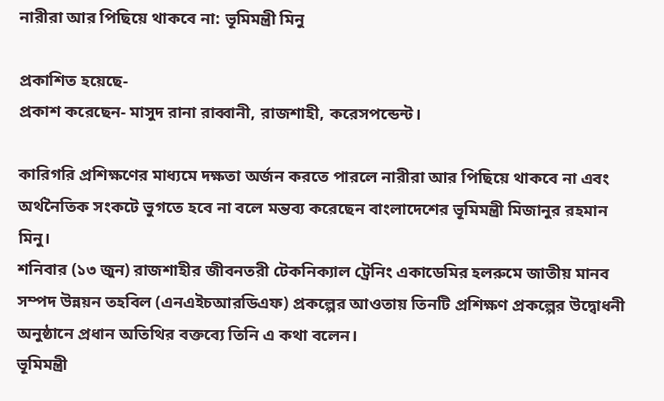নারীরা আর পিছিয়ে থাকবে না: ভূমিমন্ত্রী মিনু

প্রকাশিত হয়েছে-
প্রকাশ করেছেন- মাসুদ রানা রাব্বানী, রাজশাহী, করেসপন্ডেন্ট।

কারিগরি প্রশিক্ষণের মাধ্যমে দক্ষতা অর্জন করতে পারলে নারীরা আর পিছিয়ে থাকবে না এবং অর্থনৈতিক সংকটে ভুগতে হবে না বলে মন্তব্য করেছেন বাংলাদেশের ভূমিমন্ত্রী মিজানুর রহমান মিনু।
শনিবার (১৩ জুন) রাজশাহীর জীবনতরী টেকনিক্যাল ট্রেনিং একাডেমির হলরুমে জাতীয় মানব সম্পদ উন্নয়ন তহবিল (এনএইচআরডিএফ) প্রকল্পের আওতায় তিনটি প্রশিক্ষণ প্রকল্পের উদ্বোধনী অনুষ্ঠানে প্রধান অতিথির বক্তব্যে তিনি এ কথা বলেন।
ভূমিমন্ত্রী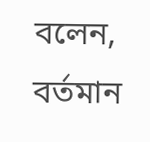বলেন, বর্তমান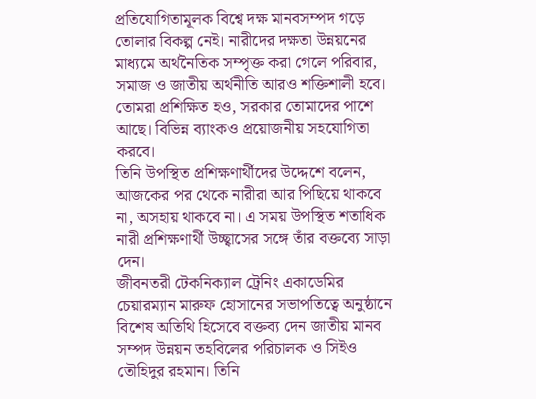প্রতিযোগিতামূলক বিশ্বে দক্ষ মানবসম্পদ গড়ে তোলার বিকল্প নেই। নারীদের দক্ষতা উন্নয়নের মাধ্যমে অর্থনৈতিক সম্পৃক্ত করা গেলে পরিবার, সমাজ ও জাতীয় অর্থনীতি আরও শক্তিশালী হবে। তোমরা প্রশিক্ষিত হও, সরকার তোমাদের পাশে আছে। বিভিন্ন ব্যাংকও প্রয়োজনীয় সহযোগিতা করবে।
তিনি উপস্থিত প্রশিক্ষণার্থীদের উদ্দেশে বলেন, আজকের পর থেকে নারীরা আর পিছিয়ে থাকবে না, অসহায় থাকবে না। এ সময় উপস্থিত শতাধিক নারী প্রশিক্ষণার্থী উচ্ছ্বাসের সঙ্গে তাঁর বক্তব্যে সাড়া দেন।
জীবনতরী টেকনিক্যাল ট্রেনিং একাডেমির চেয়ারম্যান মারুফ হোসানের সভাপতিত্বে অনুষ্ঠানে বিশেষ অতিথি হিসেবে বক্তব্য দেন জাতীয় মানব সম্পদ উন্নয়ন তহবিলের পরিচালক ও সিইও তৌহিদুর রহমান। তিনি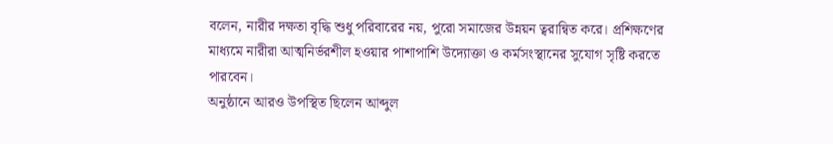বলেন, নারীর দক্ষতা বৃদ্ধি শুধু পরিবারের নয়, পুরো সমাজের উন্নয়ন ত্বরান্বিত করে। প্রশিক্ষণের মাধ্যমে নারীরা আত্মনির্ভরশীল হওয়ার পাশাপাশি উদ্যোক্তা ও কর্মসংস্থানের সুযোগ সৃষ্টি করতে পারবেন।
অনুষ্ঠানে আরও উপস্থিত ছিলেন আব্দুল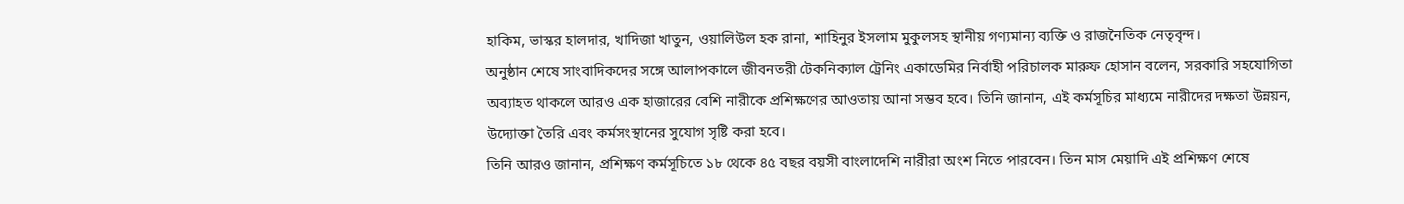হাকিম, ভাস্কর হালদার, খাদিজা খাতুন, ওয়ালিউল হক রানা, শাহিনুর ইসলাম মুকুলসহ স্থানীয় গণ্যমান্য ব্যক্তি ও রাজনৈতিক নেতৃবৃন্দ।
অনুষ্ঠান শেষে সাংবাদিকদের সঙ্গে আলাপকালে জীবনতরী টেকনিক্যাল ট্রেনিং একাডেমির নির্বাহী পরিচালক মারুফ হোসান বলেন, সরকারি সহযোগিতা অব্যাহত থাকলে আরও এক হাজারের বেশি নারীকে প্রশিক্ষণের আওতায় আনা সম্ভব হবে। তিনি জানান, এই কর্মসূচির মাধ্যমে নারীদের দক্ষতা উন্নয়ন, উদ্যোক্তা তৈরি এবং কর্মসংস্থানের সুযোগ সৃষ্টি করা হবে।
তিনি আরও জানান, প্রশিক্ষণ কর্মসূচিতে ১৮ থেকে ৪৫ বছর বয়সী বাংলাদেশি নারীরা অংশ নিতে পারবেন। তিন মাস মেয়াদি এই প্রশিক্ষণ শেষে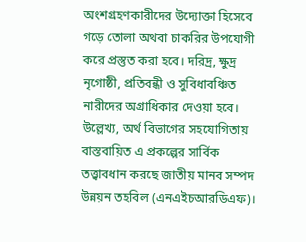অংশগ্রহণকারীদের উদ্যোক্তা হিসেবে গড়ে তোলা অথবা চাকরির উপযোগী করে প্রস্তুত করা হবে। দরিদ্র, ক্ষুদ্র নৃগোষ্ঠী, প্রতিবন্ধী ও সুবিধাবঞ্চিত নারীদের অগ্রাধিকার দেওয়া হবে।
উল্লেখ্য, অর্থ বিভাগের সহযোগিতায় বাস্তবায়িত এ প্রকল্পের সার্বিক তত্ত্বাবধান করছে জাতীয় মানব সম্পদ উন্নয়ন তহবিল (এনএইচআরডিএফ)।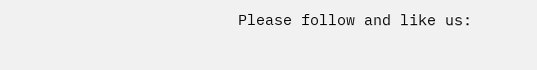Please follow and like us: